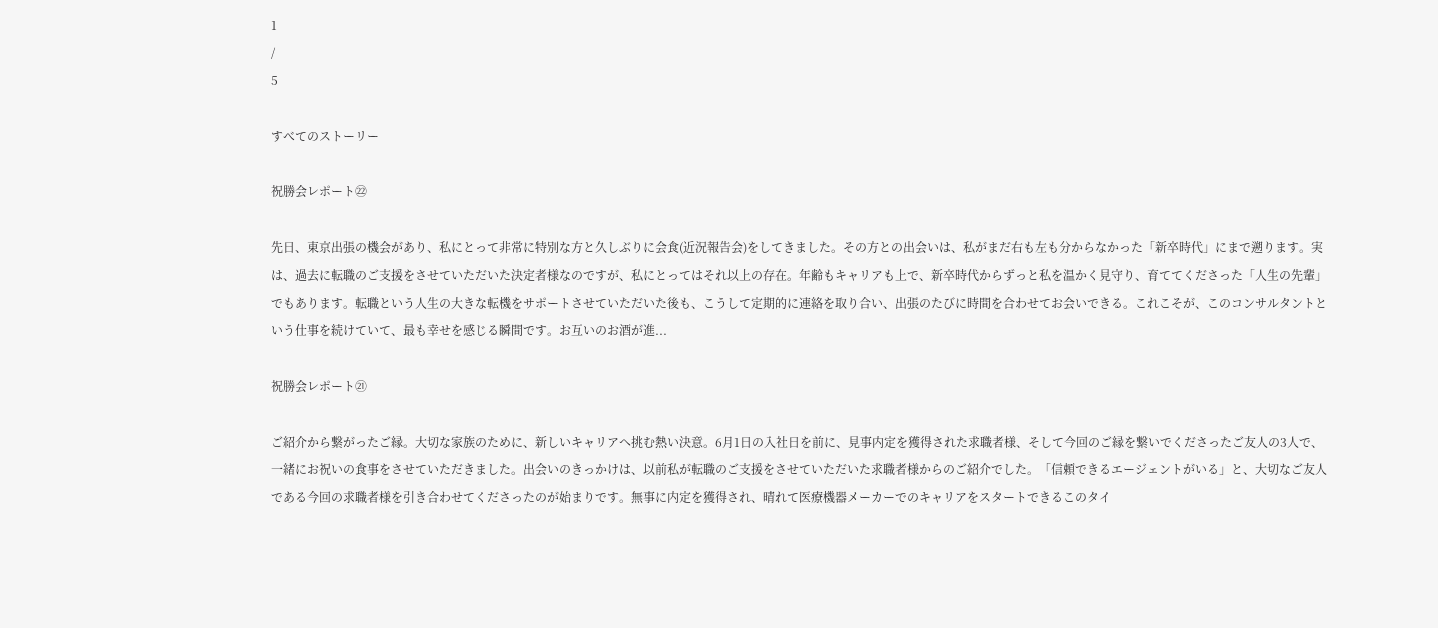1
/
5

すべてのストーリー

祝勝会レポート㉒

先日、東京出張の機会があり、私にとって非常に特別な方と久しぶりに会食(近況報告会)をしてきました。その方との出会いは、私がまだ右も左も分からなかった「新卒時代」にまで遡ります。実は、過去に転職のご支援をさせていただいた決定者様なのですが、私にとってはそれ以上の存在。年齢もキャリアも上で、新卒時代からずっと私を温かく見守り、育ててくださった「人生の先輩」でもあります。転職という人生の大きな転機をサポートさせていただいた後も、こうして定期的に連絡を取り合い、出張のたびに時間を合わせてお会いできる。これこそが、このコンサルタントという仕事を続けていて、最も幸せを感じる瞬間です。お互いのお酒が進...

祝勝会レポート㉑

ご紹介から繋がったご縁。大切な家族のために、新しいキャリアへ挑む熱い決意。6月1日の入社日を前に、見事内定を獲得された求職者様、そして今回のご縁を繋いでくださったご友人の3人で、一緒にお祝いの食事をさせていただきました。出会いのきっかけは、以前私が転職のご支援をさせていただいた求職者様からのご紹介でした。「信頼できるエージェントがいる」と、大切なご友人である今回の求職者様を引き合わせてくださったのが始まりです。無事に内定を獲得され、晴れて医療機器メーカーでのキャリアをスタートできるこのタイ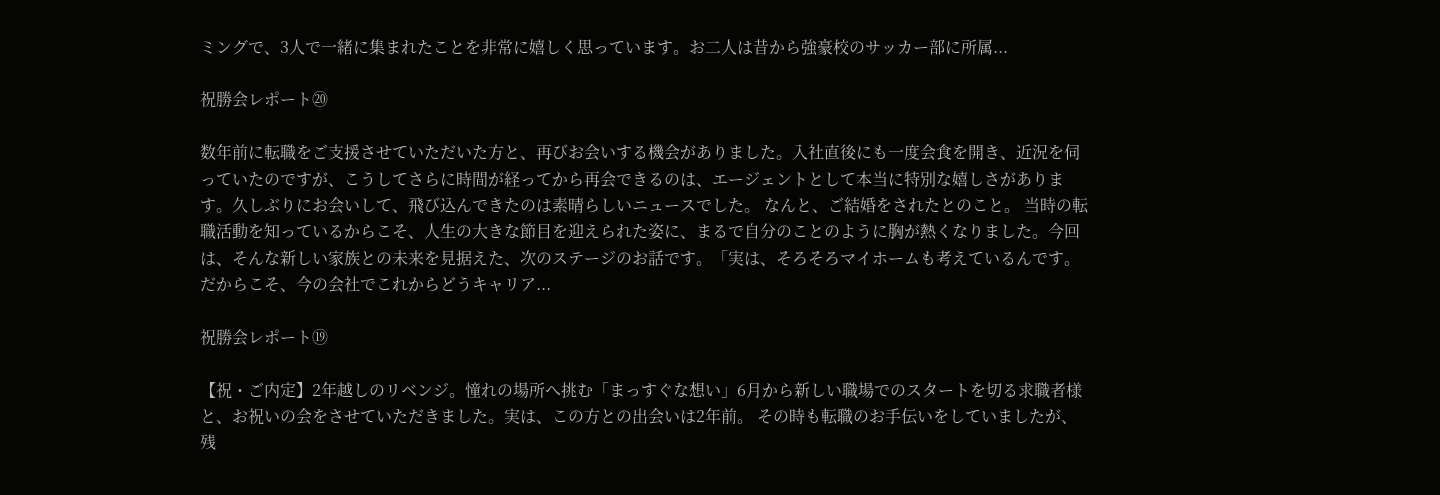ミングで、3人で一緒に集まれたことを非常に嬉しく思っています。お二人は昔から強豪校のサッカー部に所属...

祝勝会レポート⑳

数年前に転職をご支援させていただいた方と、再びお会いする機会がありました。入社直後にも一度会食を開き、近況を伺っていたのですが、こうしてさらに時間が経ってから再会できるのは、エージェントとして本当に特別な嬉しさがあります。久しぶりにお会いして、飛び込んできたのは素晴らしいニュースでした。 なんと、ご結婚をされたとのこと。 当時の転職活動を知っているからこそ、人生の大きな節目を迎えられた姿に、まるで自分のことのように胸が熱くなりました。今回は、そんな新しい家族との未来を見据えた、次のステージのお話です。「実は、そろそろマイホームも考えているんです。だからこそ、今の会社でこれからどうキャリア...

祝勝会レポート⑲

【祝・ご内定】2年越しのリベンジ。憧れの場所へ挑む「まっすぐな想い」6月から新しい職場でのスタートを切る求職者様と、お祝いの会をさせていただきました。実は、この方との出会いは2年前。 その時も転職のお手伝いをしていましたが、残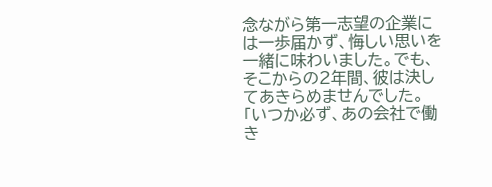念ながら第一志望の企業には一歩届かず、悔しい思いを一緒に味わいました。でも、そこからの2年間、彼は決してあきらめませんでした。「いつか必ず、あの会社で働き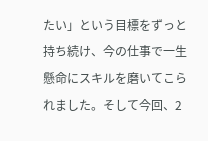たい」という目標をずっと持ち続け、今の仕事で一生懸命にスキルを磨いてこられました。そして今回、2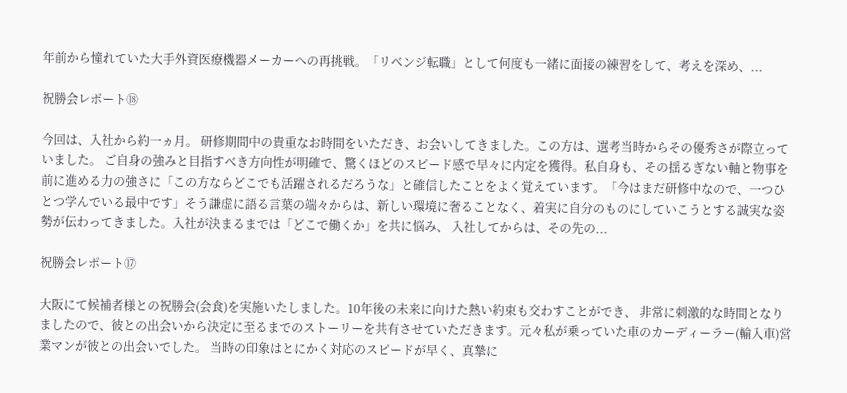年前から憧れていた大手外資医療機器メーカーへの再挑戦。「リベンジ転職」として何度も一緒に面接の練習をして、考えを深め、...

祝勝会レポート⑱

今回は、入社から約一ヵ月。 研修期間中の貴重なお時間をいただき、お会いしてきました。この方は、選考当時からその優秀さが際立っていました。 ご自身の強みと目指すべき方向性が明確で、驚くほどのスピード感で早々に内定を獲得。私自身も、その揺るぎない軸と物事を前に進める力の強さに「この方ならどこでも活躍されるだろうな」と確信したことをよく覚えています。「今はまだ研修中なので、一つひとつ学んでいる最中です」そう謙虚に語る言葉の端々からは、新しい環境に奢ることなく、着実に自分のものにしていこうとする誠実な姿勢が伝わってきました。入社が決まるまでは「どこで働くか」を共に悩み、 入社してからは、その先の...

祝勝会レポート⑰

大阪にて候補者様との祝勝会(会食)を実施いたしました。10年後の未来に向けた熱い約束も交わすことができ、 非常に刺激的な時間となりましたので、彼との出会いから決定に至るまでのストーリーを共有させていただきます。元々私が乗っていた車のカーディーラー(輸入車)営業マンが彼との出会いでした。 当時の印象はとにかく対応のスピードが早く、真摯に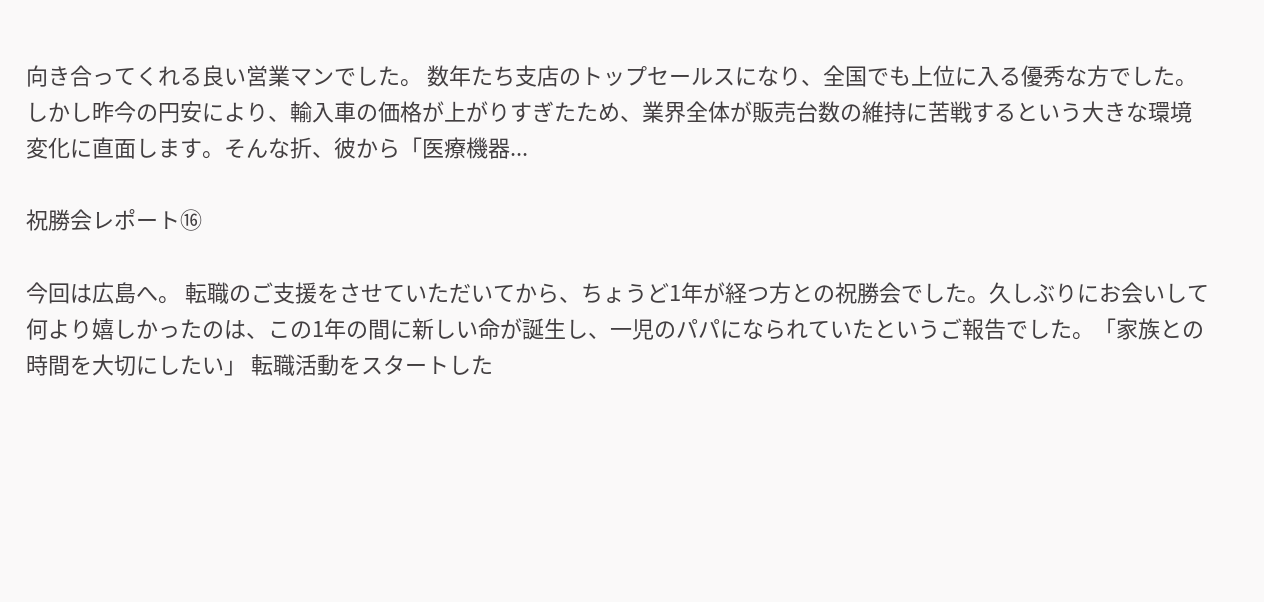向き合ってくれる良い営業マンでした。 数年たち支店のトップセールスになり、全国でも上位に入る優秀な方でした。しかし昨今の円安により、輸入車の価格が上がりすぎたため、業界全体が販売台数の維持に苦戦するという大きな環境変化に直面します。そんな折、彼から「医療機器...

祝勝会レポート⑯

今回は広島へ。 転職のご支援をさせていただいてから、ちょうど1年が経つ方との祝勝会でした。久しぶりにお会いして何より嬉しかったのは、この1年の間に新しい命が誕生し、一児のパパになられていたというご報告でした。「家族との時間を大切にしたい」 転職活動をスタートした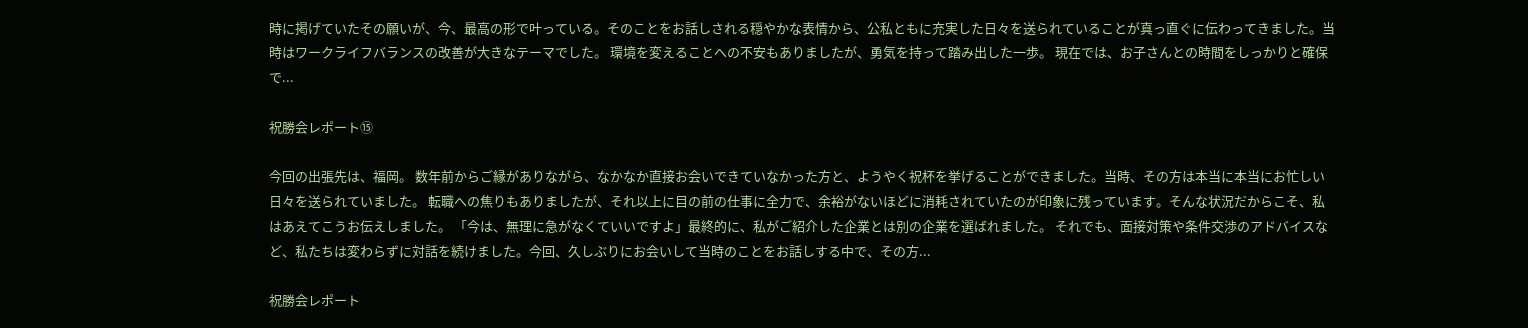時に掲げていたその願いが、今、最高の形で叶っている。そのことをお話しされる穏やかな表情から、公私ともに充実した日々を送られていることが真っ直ぐに伝わってきました。当時はワークライフバランスの改善が大きなテーマでした。 環境を変えることへの不安もありましたが、勇気を持って踏み出した一歩。 現在では、お子さんとの時間をしっかりと確保で...

祝勝会レポート⑮

今回の出張先は、福岡。 数年前からご縁がありながら、なかなか直接お会いできていなかった方と、ようやく祝杯を挙げることができました。当時、その方は本当に本当にお忙しい日々を送られていました。 転職への焦りもありましたが、それ以上に目の前の仕事に全力で、余裕がないほどに消耗されていたのが印象に残っています。そんな状況だからこそ、私はあえてこうお伝えしました。 「今は、無理に急がなくていいですよ」最終的に、私がご紹介した企業とは別の企業を選ばれました。 それでも、面接対策や条件交渉のアドバイスなど、私たちは変わらずに対話を続けました。今回、久しぶりにお会いして当時のことをお話しする中で、その方...

祝勝会レポート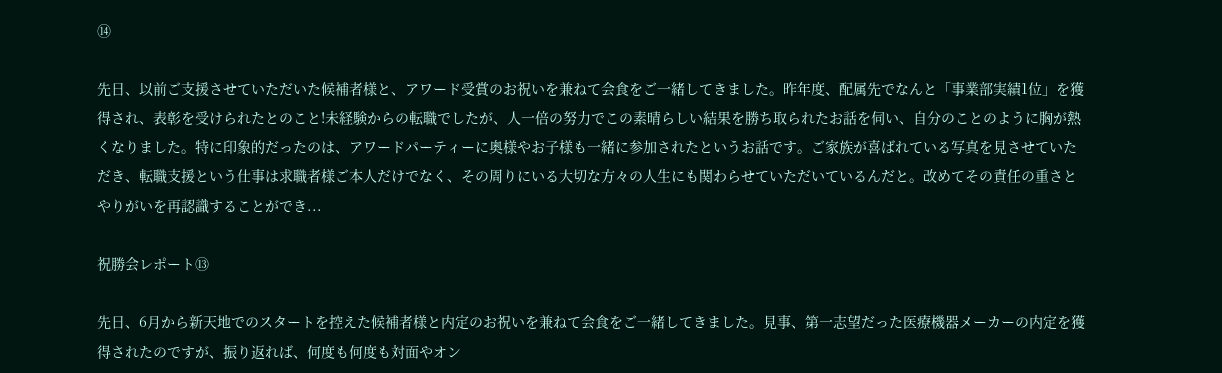⑭

先日、以前ご支援させていただいた候補者様と、アワード受賞のお祝いを兼ねて会食をご一緒してきました。昨年度、配属先でなんと「事業部実績1位」を獲得され、表彰を受けられたとのこと!未経験からの転職でしたが、人一倍の努力でこの素晴らしい結果を勝ち取られたお話を伺い、自分のことのように胸が熱くなりました。特に印象的だったのは、アワードパーティーに奥様やお子様も一緒に参加されたというお話です。ご家族が喜ばれている写真を見させていただき、転職支援という仕事は求職者様ご本人だけでなく、その周りにいる大切な方々の人生にも関わらせていただいているんだと。改めてその責任の重さとやりがいを再認識することができ...

祝勝会レポート⑬

先日、6月から新天地でのスタートを控えた候補者様と内定のお祝いを兼ねて会食をご一緒してきました。見事、第一志望だった医療機器メーカーの内定を獲得されたのですが、振り返れば、何度も何度も対面やオン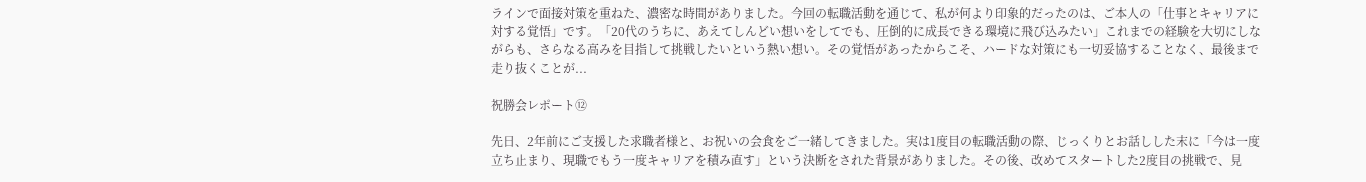ラインで面接対策を重ねた、濃密な時間がありました。今回の転職活動を通じて、私が何より印象的だったのは、ご本人の「仕事とキャリアに対する覚悟」です。「20代のうちに、あえてしんどい想いをしてでも、圧倒的に成長できる環境に飛び込みたい」これまでの経験を大切にしながらも、さらなる高みを目指して挑戦したいという熱い想い。その覚悟があったからこそ、ハードな対策にも一切妥協することなく、最後まで走り抜くことが...

祝勝会レポート⑫

先日、2年前にご支援した求職者様と、お祝いの会食をご一緒してきました。実は1度目の転職活動の際、じっくりとお話しした末に「今は一度立ち止まり、現職でもう一度キャリアを積み直す」という決断をされた背景がありました。その後、改めてスタートした2度目の挑戦で、見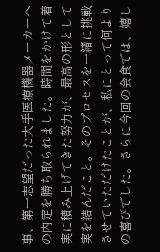事、第一志望だった大手医療機器メーカーへの内定を勝ち取られました。時間をかけて着実に積み上げてきた努力が、最高の形として実を結んだこと。そのプロセスを一緒に挑戦させていただけたことが、私にとって何よりの喜びでした。さらに今回の会食では、嬉し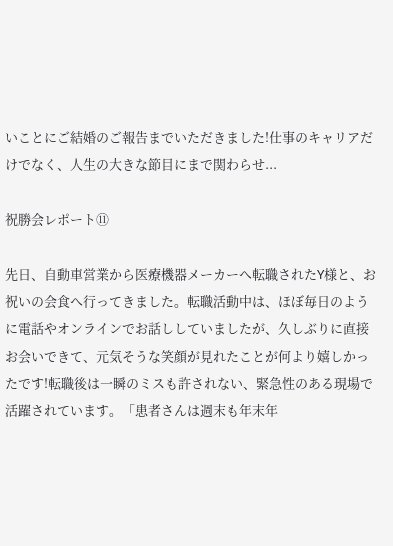いことにご結婚のご報告までいただきました!仕事のキャリアだけでなく、人生の大きな節目にまで関わらせ...

祝勝会レポート⑪

先日、自動車営業から医療機器メーカーへ転職されたY様と、お祝いの会食へ行ってきました。転職活動中は、ほぼ毎日のように電話やオンラインでお話ししていましたが、久しぶりに直接お会いできて、元気そうな笑顔が見れたことが何より嬉しかったです!転職後は一瞬のミスも許されない、緊急性のある現場で活躍されています。「患者さんは週末も年末年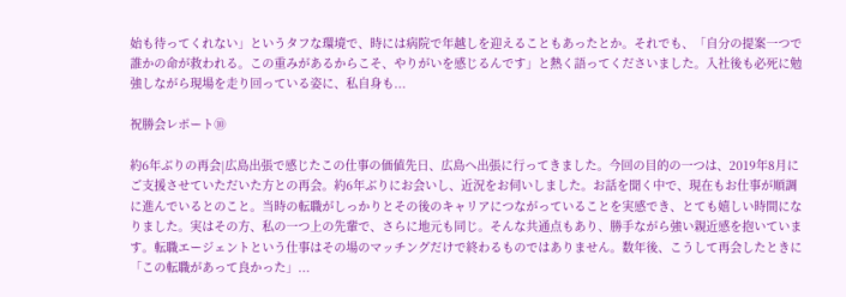始も待ってくれない」というタフな環境で、時には病院で年越しを迎えることもあったとか。それでも、「自分の提案一つで誰かの命が救われる。この重みがあるからこそ、やりがいを感じるんです」と熱く語ってくださいました。入社後も必死に勉強しながら現場を走り回っている姿に、私自身も...

祝勝会レポート⑩

約6年ぶりの再会|広島出張で感じたこの仕事の価値先日、広島へ出張に行ってきました。今回の目的の一つは、2019年8月にご支援させていただいた方との再会。約6年ぶりにお会いし、近況をお伺いしました。お話を聞く中で、現在もお仕事が順調に進んでいるとのこと。当時の転職がしっかりとその後のキャリアにつながっていることを実感でき、とても嬉しい時間になりました。実はその方、私の一つ上の先輩で、さらに地元も同じ。そんな共通点もあり、勝手ながら強い親近感を抱いています。転職エージェントという仕事はその場のマッチングだけで終わるものではありません。数年後、こうして再会したときに「この転職があって良かった」...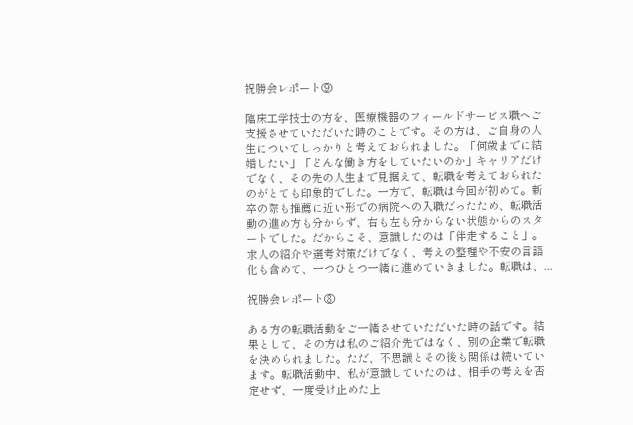祝勝会レポート⑨

臨床工学技士の方を、医療機器のフィールドサービス職へご支援させていただいた時のことです。その方は、ご自身の人生についてしっかりと考えておられました。「何歳までに結婚したい」「どんな働き方をしていたいのか」キャリアだけでなく、その先の人生まで見据えて、転職を考えておられたのがとても印象的でした。一方で、転職は今回が初めて。新卒の際も推薦に近い形での病院への入職だったため、転職活動の進め方も分からず、右も左も分からない状態からのスタートでした。だからこそ、意識したのは「伴走すること」。求人の紹介や選考対策だけでなく、考えの整理や不安の言語化も含めて、一つひとつ一緒に進めていきました。転職は、...

祝勝会レポート⑧

ある方の転職活動をご一緒させていただいた時の話です。結果として、その方は私のご紹介先ではなく、別の企業で転職を決められました。ただ、不思議とその後も関係は続いています。転職活動中、私が意識していたのは、相手の考えを否定せず、一度受け止めた上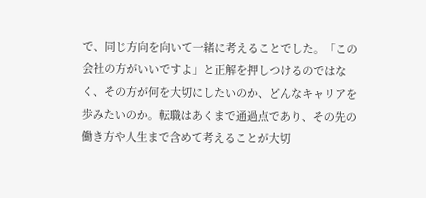で、同じ方向を向いて一緒に考えることでした。「この会社の方がいいですよ」と正解を押しつけるのではなく、その方が何を大切にしたいのか、どんなキャリアを歩みたいのか。転職はあくまで通過点であり、その先の働き方や人生まで含めて考えることが大切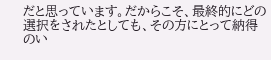だと思っています。だからこそ、最終的にどの選択をされたとしても、その方にとって納得のい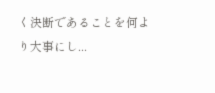く決断であることを何より大事にし...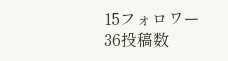15フォロワー
36投稿数